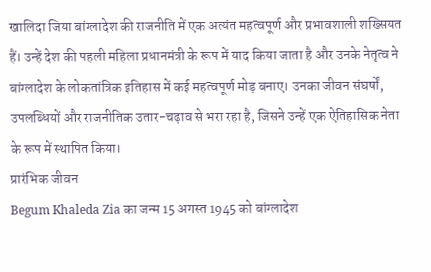खालिदा जिया बांग्लादेश की राजनीति में एक अत्यंत महत्वपूर्ण और प्रभावशाली शख्सियत हैं। उन्हें देश की पहली महिला प्रधानमंत्री के रूप में याद किया जाता है और उनके नेतृत्व ने बांग्लादेश के लोकतांत्रिक इतिहास में कई महत्वपूर्ण मोड़ बनाए। उनका जीवन संघर्षों, उपलब्धियों और राजनीतिक उतार-चढ़ाव से भरा रहा है, जिसने उन्हें एक ऐतिहासिक नेता के रूप में स्थापित किया।
प्रारंभिक जीवन
Begum Khaleda Zia का जन्म 15 अगस्त 1945 को बांग्लादेश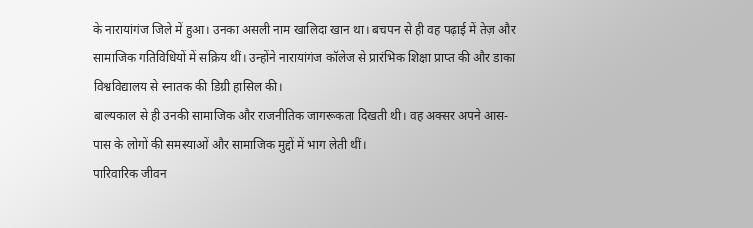के नारायांगंज जिले में हुआ। उनका असली नाम खालिदा खान था। बचपन से ही वह पढ़ाई में तेज़ और सामाजिक गतिविधियों में सक्रिय थीं। उन्होंने नारायांगंज कॉलेज से प्रारंभिक शिक्षा प्राप्त की और डाका विश्वविद्यालय से स्नातक की डिग्री हासिल की।
बाल्यकाल से ही उनकी सामाजिक और राजनीतिक जागरूकता दिखती थी। वह अक्सर अपने आस-पास के लोगों की समस्याओं और सामाजिक मुद्दों में भाग लेती थीं।
पारिवारिक जीवन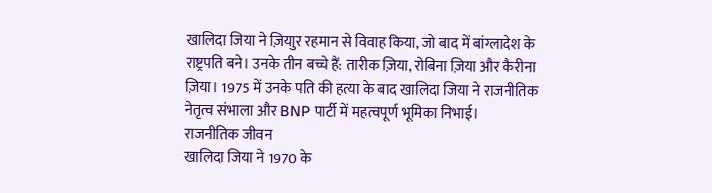खालिदा जिया ने ज़ियाुर रहमान से विवाह किया, जो बाद में बांग्लादेश के राष्ट्रपति बने। उनके तीन बच्चे हैं: तारीक ज़िया, रोबिना ज़िया और कैरीना ज़िया। 1975 में उनके पति की हत्या के बाद खालिदा जिया ने राजनीतिक नेतृत्व संभाला और BNP पार्टी में महत्वपूर्ण भूमिका निभाई।
राजनीतिक जीवन
खालिदा जिया ने 1970 के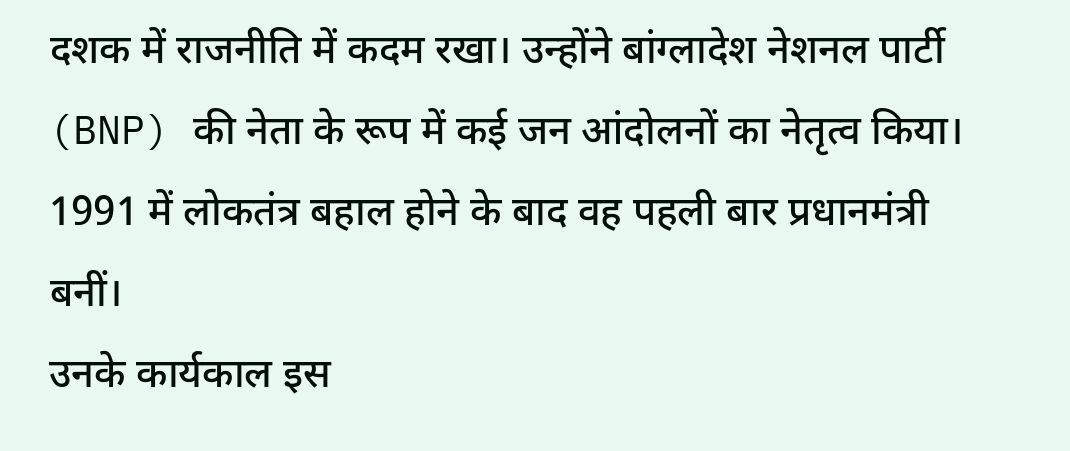दशक में राजनीति में कदम रखा। उन्होंने बांग्लादेश नेशनल पार्टी (BNP) की नेता के रूप में कई जन आंदोलनों का नेतृत्व किया। 1991 में लोकतंत्र बहाल होने के बाद वह पहली बार प्रधानमंत्री बनीं।
उनके कार्यकाल इस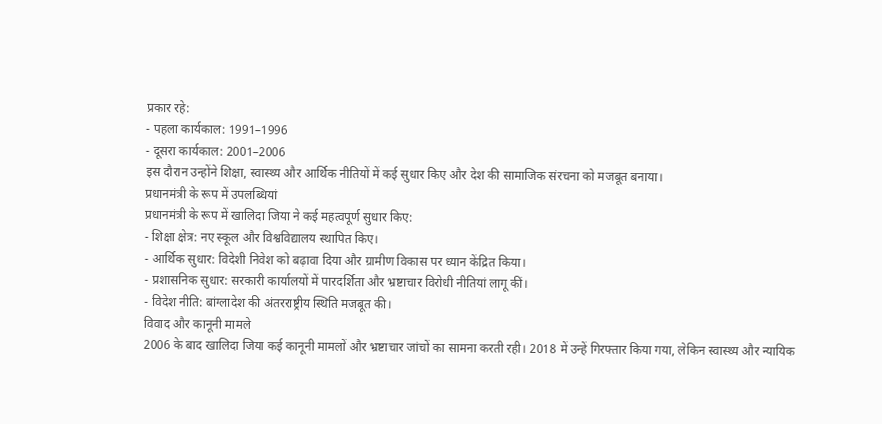प्रकार रहे:
- पहला कार्यकाल: 1991–1996
- दूसरा कार्यकाल: 2001–2006
इस दौरान उन्होंने शिक्षा, स्वास्थ्य और आर्थिक नीतियों में कई सुधार किए और देश की सामाजिक संरचना को मजबूत बनाया।
प्रधानमंत्री के रूप में उपलब्धियां
प्रधानमंत्री के रूप में खालिदा जिया ने कई महत्वपूर्ण सुधार किए:
- शिक्षा क्षेत्र: नए स्कूल और विश्वविद्यालय स्थापित किए।
- आर्थिक सुधार: विदेशी निवेश को बढ़ावा दिया और ग्रामीण विकास पर ध्यान केंद्रित किया।
- प्रशासनिक सुधार: सरकारी कार्यालयों में पारदर्शिता और भ्रष्टाचार विरोधी नीतियां लागू कीं।
- विदेश नीति: बांग्लादेश की अंतरराष्ट्रीय स्थिति मजबूत की।
विवाद और कानूनी मामले
2006 के बाद खालिदा जिया कई कानूनी मामलों और भ्रष्टाचार जांचों का सामना करती रही। 2018 में उन्हें गिरफ्तार किया गया, लेकिन स्वास्थ्य और न्यायिक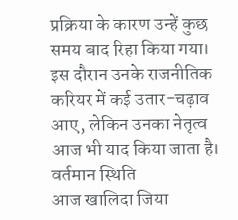प्रक्रिया के कारण उन्हें कुछ समय बाद रिहा किया गया। इस दौरान उनके राजनीतिक करियर में कई उतार-चढ़ाव आए, लेकिन उनका नेतृत्व आज भी याद किया जाता है।
वर्तमान स्थिति
आज खालिदा जिया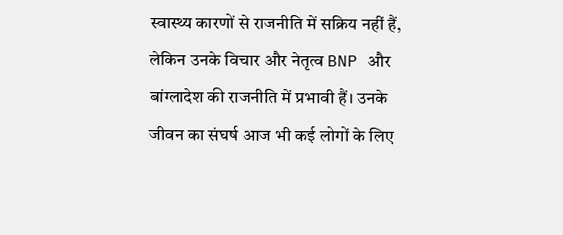स्वास्थ्य कारणों से राजनीति में सक्रिय नहीं हैं, लेकिन उनके विचार और नेतृत्व BNP और बांग्लादेश की राजनीति में प्रभावी हैं। उनके जीवन का संघर्ष आज भी कई लोगों के लिए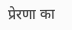प्रेरणा का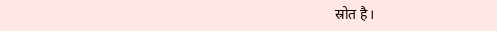स्रोत है।